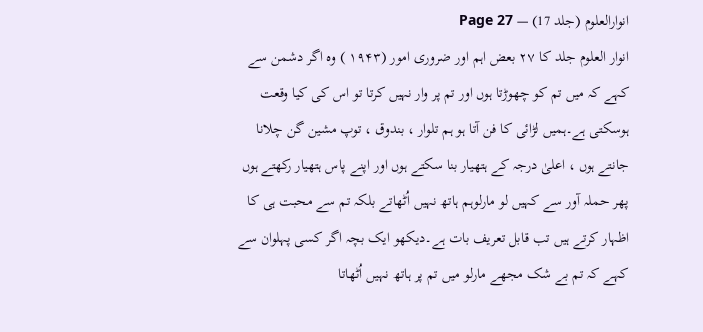انوارالعلوم (جلد 17) — Page 27
انوار العلوم جلد کا ۲۷ بعض اہم اور ضروری امور (۱۹۴۳ ) وہ اگر دشمن سے کہے کہ میں تم کو چھوڑتا ہوں اور تم پر وار نہیں کرتا تو اس کی کیا وقعت ہوسکتی ہے۔ہمیں لڑائی کا فن آتا ہو ہم تلوار ، بندوق ، توپ مشین گن چلانا جانتے ہوں ، اعلیٰ درجہ کے ہتھیار بنا سکتے ہوں اور اپنے پاس ہتھیار رکھتے ہوں پھر حملہ آور سے کہیں لو مارلوہم ہاتھ نہیں اُٹھاتے بلکہ تم سے محبت ہی کا اظہار کرتے ہیں تب قابل تعریف بات ہے۔دیکھو ایک بچہ اگر کسی پہلوان سے کہے کہ تم بے شک مجھے مارلو میں تم پر ہاتھ نہیں اُٹھاتا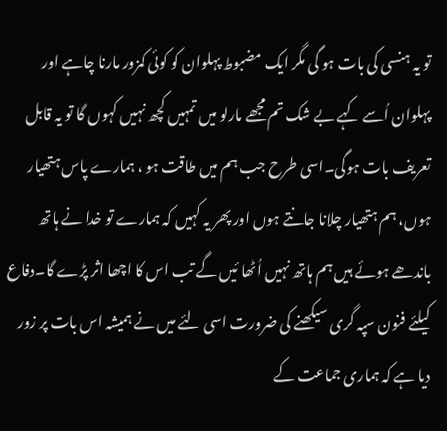تو یہ ہنسی کی بات ہو گی مگر ایک مضبوط پہلوان کو کوئی کمزور مارنا چاہے اور پہلوان اُسے کہے بے شک تم مجھے مارلو میں تمہیں کچھ نہیں کہوں گا تو یہ قابل تعریف بات ہوگی۔اسی طرح جب ہم میں طاقت ہو ، ہمارے پاس ہتھیار ہوں، ہم ہتھیار چلانا جانتے ہوں اور پھر یہ کہیں کہ ہمارے تو خدا نے ہاتھ باندھے ہوئے ہیں ہم ہاتھ نہیں اُٹھا ئیں گے تب اس کا اچھا اثر پڑے گا۔دفاع کیلئے فنون سپہ گری سیکھنے کی ضرورت اسی لئے میں نے ہمیشہ اس بات پر زور دیا ہے کہ ہماری جماعت کے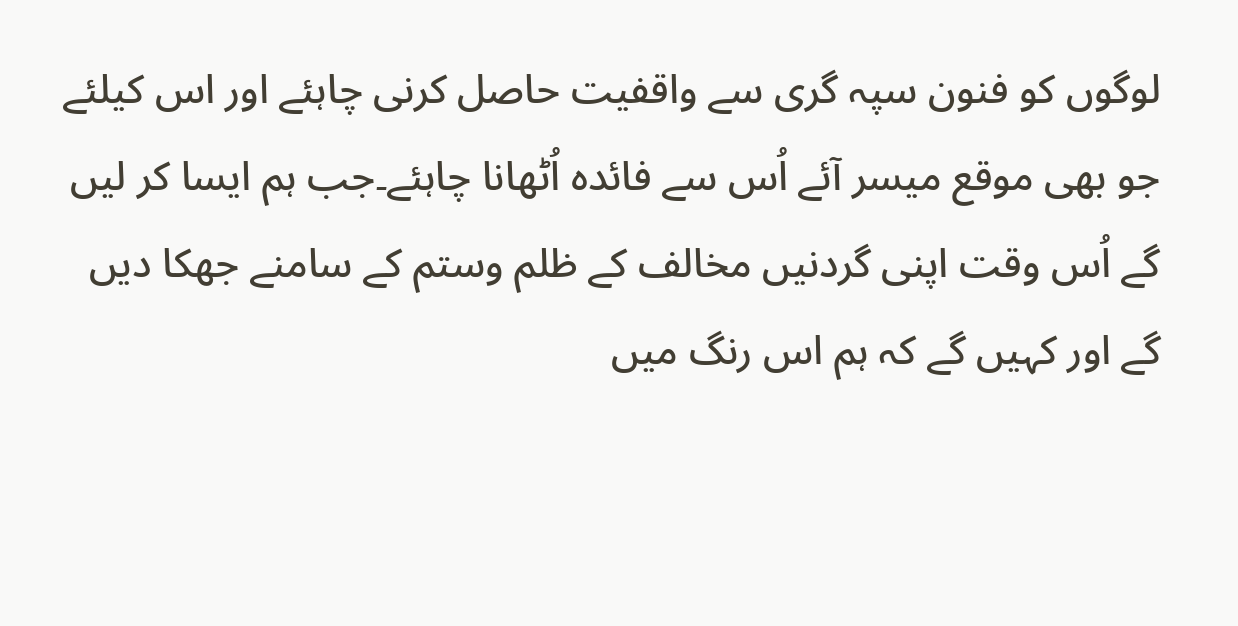لوگوں کو فنون سپہ گری سے واقفیت حاصل کرنی چاہئے اور اس کیلئے جو بھی موقع میسر آئے اُس سے فائدہ اُٹھانا چاہئے۔جب ہم ایسا کر لیں گے اُس وقت اپنی گردنیں مخالف کے ظلم وستم کے سامنے جھکا دیں گے اور کہیں گے کہ ہم اس رنگ میں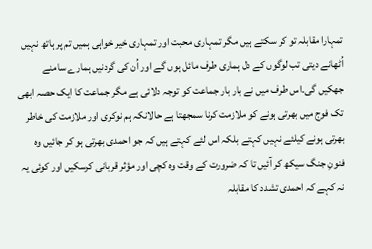تمہارا مقابلہ تو کر سکتے ہیں مگر تمہاری محبت اور تمہاری خیر خواہی ہمیں تم پر ہاتھ نہیں اُٹھانے دیتی تب لوگوں کے دل ہماری طرف مائل ہوں گے اور اُن کی گردنیں ہمارے سامنے جھکیں گی۔اس طرف میں نے بار بار جماعت کو توجہ دلائی ہے مگر جماعت کا ایک حصہ ابھی تک فوج میں بھرتی ہونے کو ملازمت کرنا سمجھتا ہے حالانکہ ہم نوکری اور ملازمت کی خاطر بھرتی ہونے کیلئے نہیں کہتے بلکہ اس لئے کہتے ہیں کہ جو احمدی بھرتی ہو کر جائیں وہ فنونِ جنگ سیکھ کر آئیں تا کہ ضرورت کے وقت وہ کچی اور مؤثر قربانی کرسکیں اور کوئی یہ نہ کہے کہ احمدی تشدد کا مقابلہ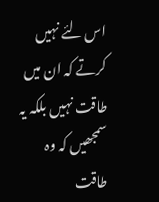اس لئے نہیں کرتے کہ ان میں طاقت نہیں بلکہ یہ سمجھیں کہ وہ طاقت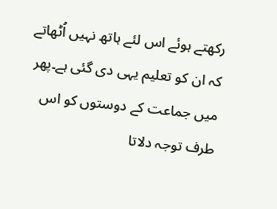رکھتے ہوئے اس لئے ہاتھ نہیں اُٹھاتے کہ ان کو تعلیم یہی دی گئی ہے۔پھر میں جماعت کے دوستوں کو اس طرف توجہ دلاتا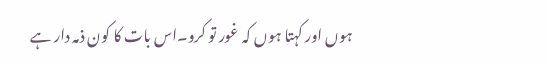ہوں اور کہتا ہوں کہ غور تو کرو۔اس بات کا کون ذمہ دار ہے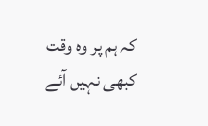کہ ہم پر وہ وقت کبھی نہیں آئے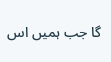گا جب ہمیں اس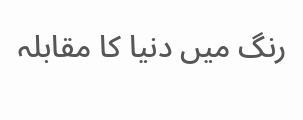رنگ میں دنیا کا مقابلہ